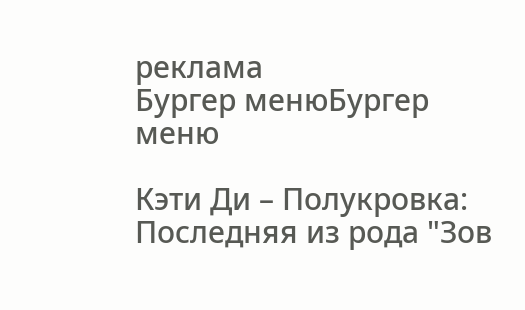реклама
Бургер менюБургер меню

Кэти Ди – Полукровка: Последняя из рода "Зов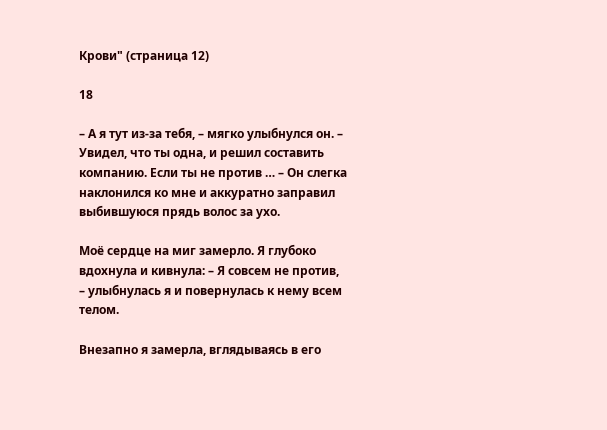Крови" (страница 12)

18

– А я тут из-за тебя, – мягко улыбнулся он. – Увидел, что ты одна, и решил составить компанию. Если ты не против … – Он слегка наклонился ко мне и аккуратно заправил выбившуюся прядь волос за ухо.

Моё сердце на миг замерло. Я глубоко вдохнула и кивнула: – Я совсем не против, – улыбнулась я и повернулась к нему всем телом.

Внезапно я замерла, вглядываясь в его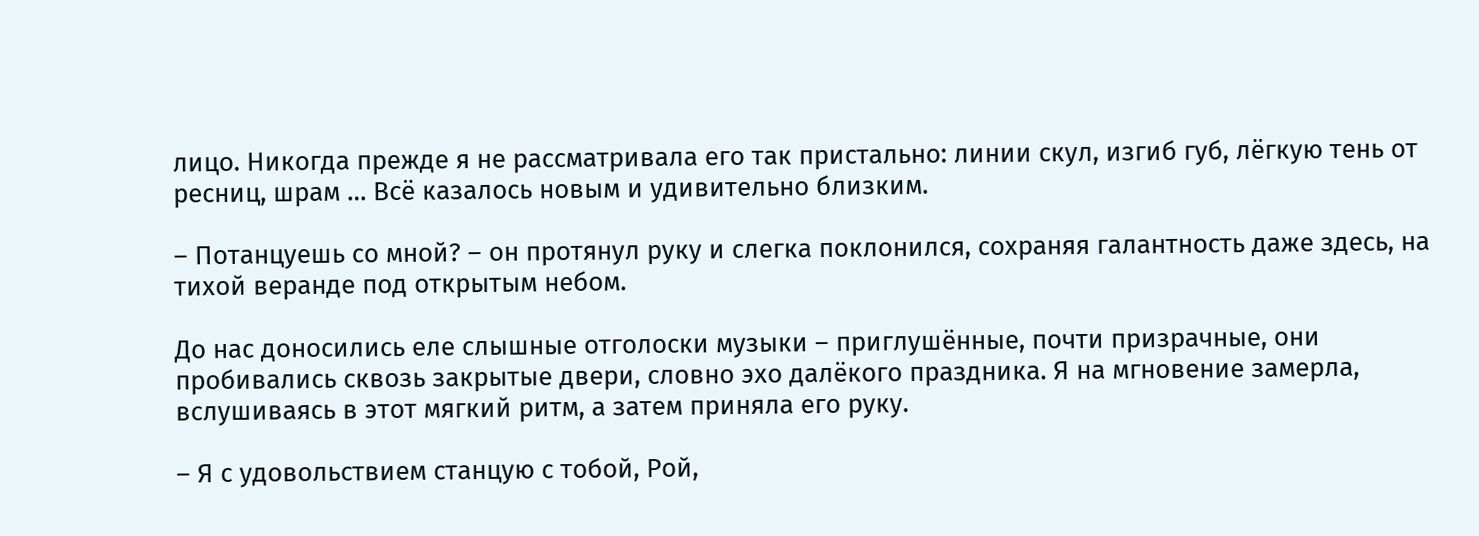лицо. Никогда прежде я не рассматривала его так пристально: линии скул, изгиб губ, лёгкую тень от ресниц, шрам … Всё казалось новым и удивительно близким.

– Потанцуешь со мной? – он протянул руку и слегка поклонился, сохраняя галантность даже здесь, на тихой веранде под открытым небом.

До нас доносились еле слышные отголоски музыки – приглушённые, почти призрачные, они пробивались сквозь закрытые двери, словно эхо далёкого праздника. Я на мгновение замерла, вслушиваясь в этот мягкий ритм, а затем приняла его руку.

– Я с удовольствием станцую с тобой, Рой,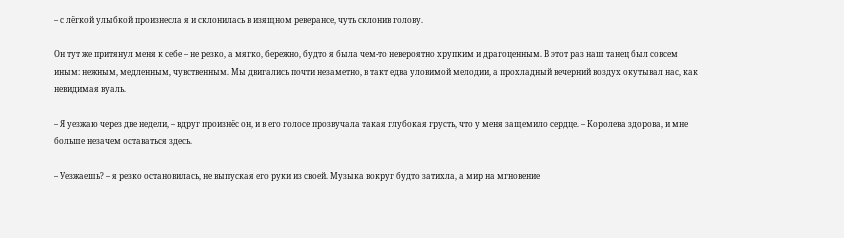– с лёгкой улыбкой произнесла я и склонилась в изящном реверансе, чуть склонив голову.

Он тут же притянул меня к себе – не резко, а мягко, бережно, будто я была чем-то невероятно хрупким и драгоценным. В этот раз наш танец был совсем иным: нежным, медленным, чувственным. Мы двигались почти незаметно, в такт едва уловимой мелодии, а прохладный вечерний воздух окутывал нас, как невидимая вуаль.

– Я уезжаю через две недели, – вдруг произнёс он, и в его голосе прозвучала такая глубокая грусть, что у меня защемило сердце. – Королева здорова, и мне больше незачем оставаться здесь.

– Уезжаешь? – я резко остановилась, не выпуская его руки из своей. Музыка вокруг будто затихла, а мир на мгновение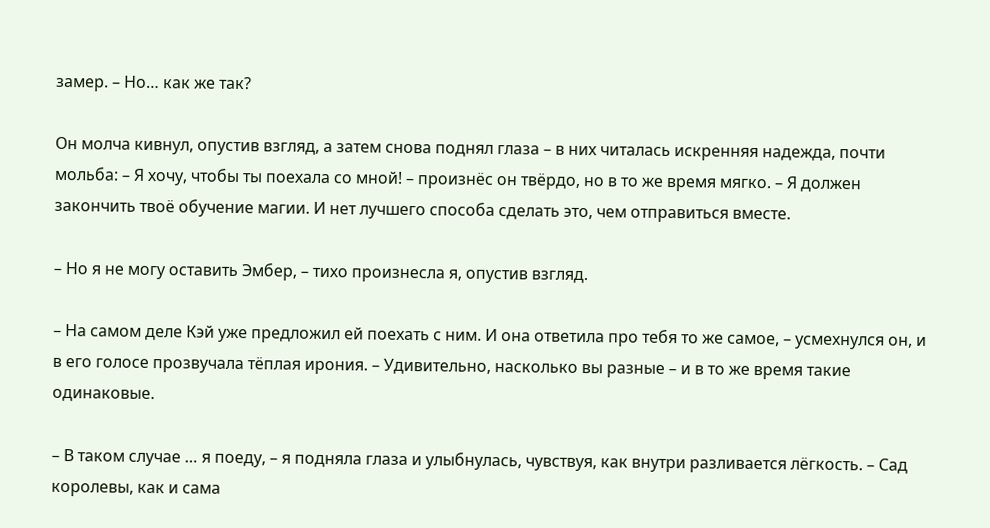замер. – Но… как же так?

Он молча кивнул, опустив взгляд, а затем снова поднял глаза – в них читалась искренняя надежда, почти мольба: – Я хочу, чтобы ты поехала со мной! – произнёс он твёрдо, но в то же время мягко. – Я должен закончить твоё обучение магии. И нет лучшего способа сделать это, чем отправиться вместе.

– Но я не могу оставить Эмбер, – тихо произнесла я, опустив взгляд.

– На самом деле Кэй уже предложил ей поехать с ним. И она ответила про тебя то же самое, – усмехнулся он, и в его голосе прозвучала тёплая ирония. – Удивительно, насколько вы разные – и в то же время такие одинаковые.

– В таком случае … я поеду, – я подняла глаза и улыбнулась, чувствуя, как внутри разливается лёгкость. – Сад королевы, как и сама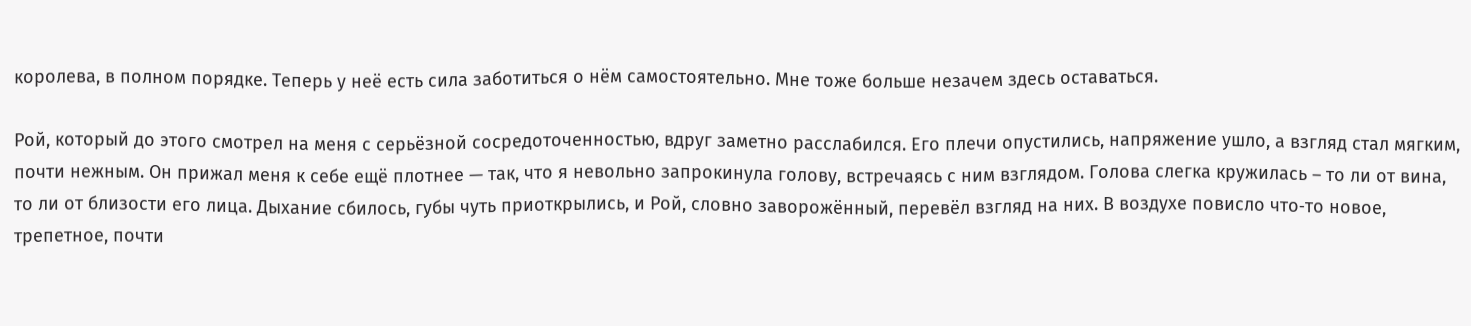королева, в полном порядке. Теперь у неё есть сила заботиться о нём самостоятельно. Мне тоже больше незачем здесь оставаться.

Рой, который до этого смотрел на меня с серьёзной сосредоточенностью, вдруг заметно расслабился. Его плечи опустились, напряжение ушло, а взгляд стал мягким, почти нежным. Он прижал меня к себе ещё плотнее — так, что я невольно запрокинула голову, встречаясь с ним взглядом. Голова слегка кружилась – то ли от вина, то ли от близости его лица. Дыхание сбилось, губы чуть приоткрылись, и Рой, словно заворожённый, перевёл взгляд на них. В воздухе повисло что‑то новое, трепетное, почти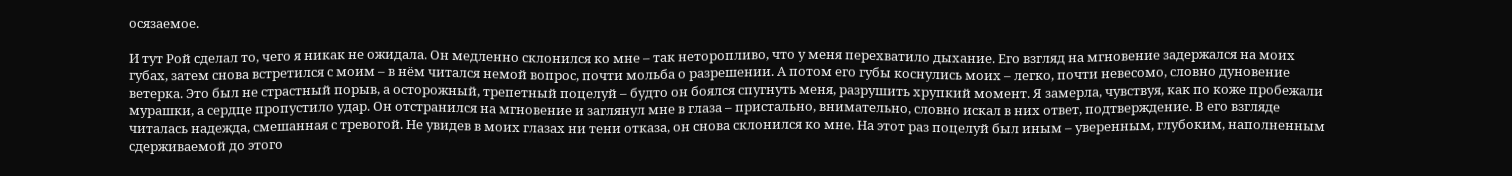осязаемое.

И тут Рой сделал то, чего я никак не ожидала. Он медленно склонился ко мне – так неторопливо, что у меня перехватило дыхание. Его взгляд на мгновение задержался на моих губах, затем снова встретился с моим – в нём читался немой вопрос, почти мольба о разрешении. А потом его губы коснулись моих – легко, почти невесомо, словно дуновение ветерка. Это был не страстный порыв, а осторожный, трепетный поцелуй – будто он боялся спугнуть меня, разрушить хрупкий момент. Я замерла, чувствуя, как по коже пробежали мурашки, а сердце пропустило удар. Он отстранился на мгновение и заглянул мне в глаза – пристально, внимательно, словно искал в них ответ, подтверждение. В его взгляде читалась надежда, смешанная с тревогой. Не увидев в моих глазах ни тени отказа, он снова склонился ко мне. На этот раз поцелуй был иным – уверенным, глубоким, наполненным сдерживаемой до этого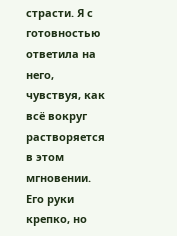страсти. Я с готовностью ответила на него, чувствуя, как всё вокруг растворяется в этом мгновении. Его руки крепко, но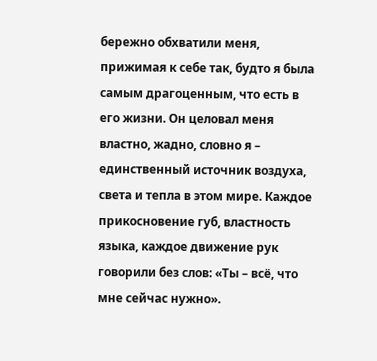бережно обхватили меня, прижимая к себе так, будто я была самым драгоценным, что есть в его жизни. Он целовал меня властно, жадно, словно я – единственный источник воздуха, света и тепла в этом мире. Каждое прикосновение губ, властность языка, каждое движение рук говорили без слов: «Ты – всё, что мне сейчас нужно».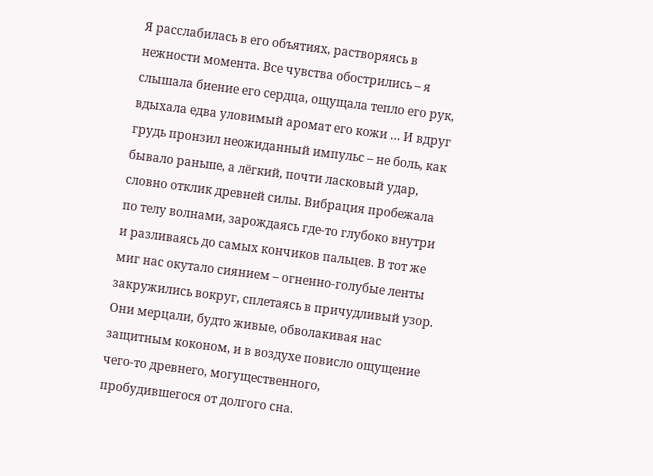Я расслабилась в его объятиях, растворяясь в нежности момента. Все чувства обострились – я слышала биение его сердца, ощущала тепло его рук, вдыхала едва уловимый аромат его кожи … И вдруг грудь пронзил неожиданный импульс – не боль, как бывало раньше, а лёгкий, почти ласковый удар, словно отклик древней силы. Вибрация пробежала по телу волнами, зарождаясь где‑то глубоко внутри и разливаясь до самых кончиков пальцев. В тот же миг нас окутало сиянием – огненно‑голубые ленты закружились вокруг, сплетаясь в причудливый узор. Они мерцали, будто живые, обволакивая нас защитным коконом, и в воздухе повисло ощущение чего‑то древнего, могущественного, пробудившегося от долгого сна.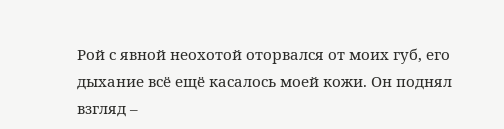Рой с явной неохотой оторвался от моих губ, его дыхание всё ещё касалось моей кожи. Он поднял взгляд –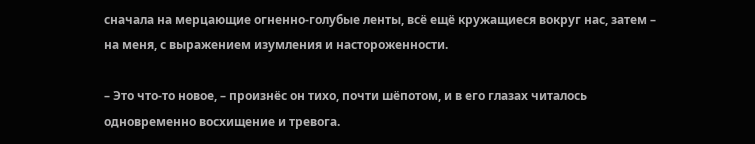сначала на мерцающие огненно‑голубые ленты, всё ещё кружащиеся вокруг нас, затем – на меня, с выражением изумления и настороженности.

– Это что‑то новое, – произнёс он тихо, почти шёпотом, и в его глазах читалось одновременно восхищение и тревога.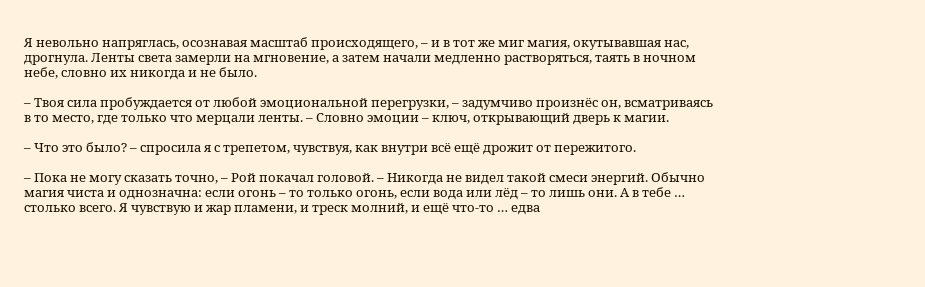Я невольно напряглась, осознавая масштаб происходящего, – и в тот же миг магия, окутывавшая нас, дрогнула. Ленты света замерли на мгновение, а затем начали медленно растворяться, таять в ночном небе, словно их никогда и не было.

– Твоя сила пробуждается от любой эмоциональной перегрузки, – задумчиво произнёс он, всматриваясь в то место, где только что мерцали ленты. – Словно эмоции – ключ, открывающий дверь к магии.

– Что это было? – спросила я с трепетом, чувствуя, как внутри всё ещё дрожит от пережитого.

– Пока не могу сказать точно, – Рой покачал головой. – Никогда не видел такой смеси энергий. Обычно магия чиста и однозначна: если огонь – то только огонь, если вода или лёд – то лишь они. А в тебе … столько всего. Я чувствую и жар пламени, и треск молний, и ещё что‑то … едва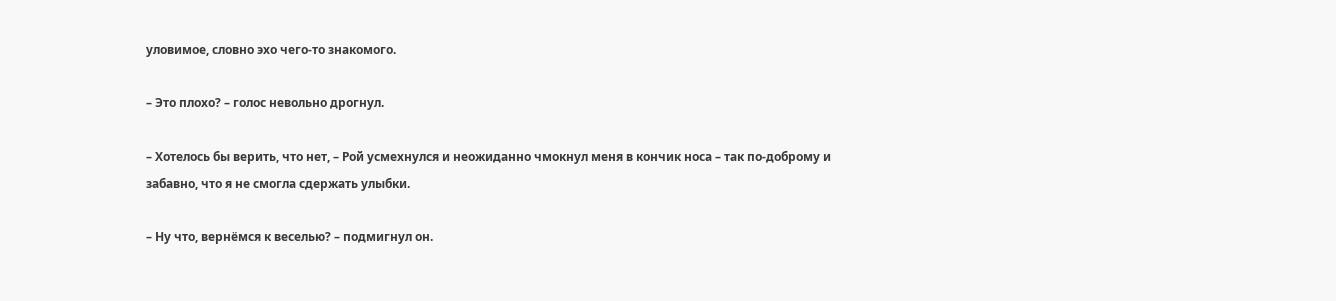уловимое, словно эхо чего-то знакомого.

– Это плохо? – голос невольно дрогнул.

– Хотелось бы верить, что нет, – Рой усмехнулся и неожиданно чмокнул меня в кончик носа – так по-доброму и забавно, что я не смогла сдержать улыбки.

– Ну что, вернёмся к веселью? – подмигнул он.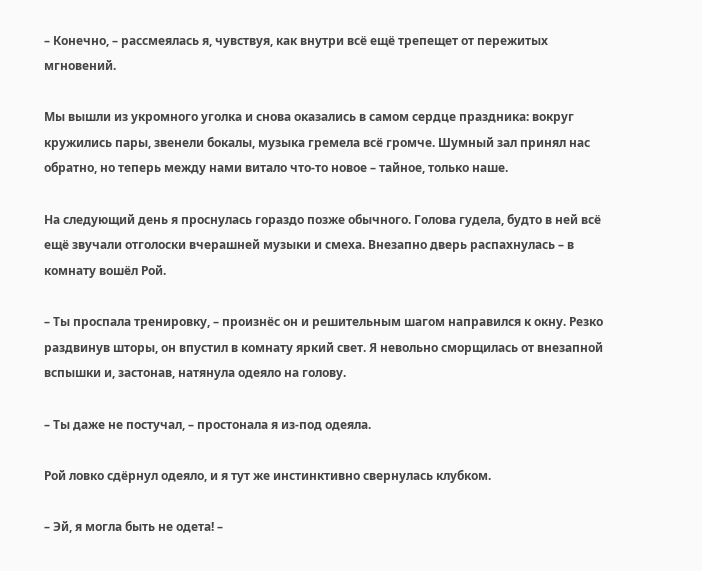– Конечно, – рассмеялась я, чувствуя, как внутри всё ещё трепещет от пережитых мгновений.

Мы вышли из укромного уголка и снова оказались в самом сердце праздника: вокруг кружились пары, звенели бокалы, музыка гремела всё громче. Шумный зал принял нас обратно, но теперь между нами витало что‑то новое – тайное, только наше.

На следующий день я проснулась гораздо позже обычного. Голова гудела, будто в ней всё ещё звучали отголоски вчерашней музыки и смеха. Внезапно дверь распахнулась – в комнату вошёл Рой.

– Ты проспала тренировку, – произнёс он и решительным шагом направился к окну. Резко раздвинув шторы, он впустил в комнату яркий свет. Я невольно сморщилась от внезапной вспышки и, застонав, натянула одеяло на голову.

– Ты даже не постучал, – простонала я из‑под одеяла.

Рой ловко сдёрнул одеяло, и я тут же инстинктивно свернулась клубком.

– Эй, я могла быть не одета! –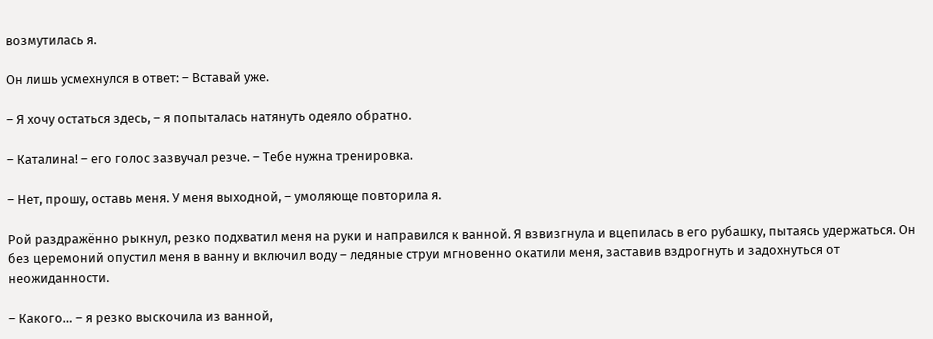возмутилась я.

Он лишь усмехнулся в ответ: – Вставай уже.

– Я хочу остаться здесь, – я попыталась натянуть одеяло обратно.

– Каталина! – его голос зазвучал резче. – Тебе нужна тренировка.

– Нет, прошу, оставь меня. У меня выходной, – умоляюще повторила я.

Рой раздражённо рыкнул, резко подхватил меня на руки и направился к ванной. Я взвизгнула и вцепилась в его рубашку, пытаясь удержаться. Он без церемоний опустил меня в ванну и включил воду – ледяные струи мгновенно окатили меня, заставив вздрогнуть и задохнуться от неожиданности.

– Какого… – я резко выскочила из ванной,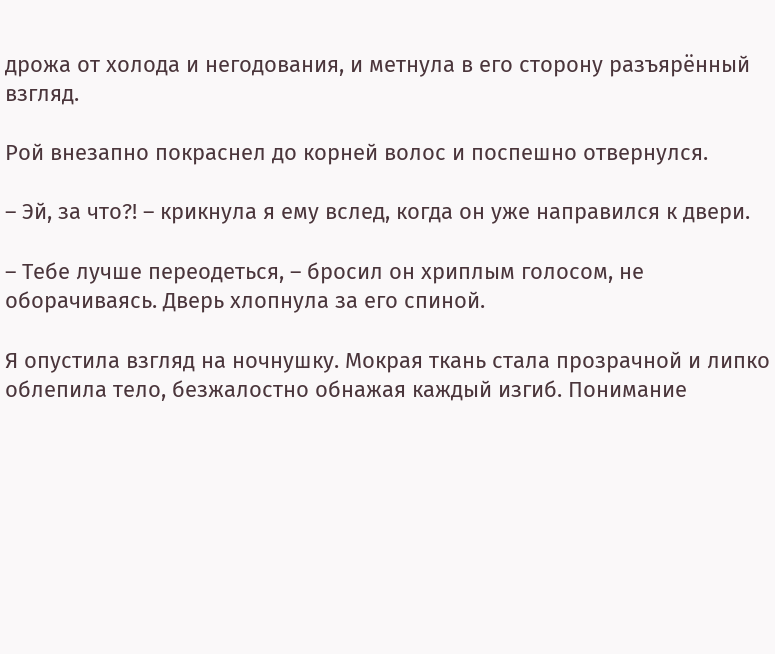дрожа от холода и негодования, и метнула в его сторону разъярённый взгляд.

Рой внезапно покраснел до корней волос и поспешно отвернулся.

– Эй, за что?! – крикнула я ему вслед, когда он уже направился к двери.

– Тебе лучше переодеться, – бросил он хриплым голосом, не оборачиваясь. Дверь хлопнула за его спиной.

Я опустила взгляд на ночнушку. Мокрая ткань стала прозрачной и липко облепила тело, безжалостно обнажая каждый изгиб. Понимание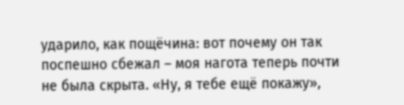ударило, как пощёчина: вот почему он так поспешно сбежал – моя нагота теперь почти не была скрыта. «Ну, я тебе ещё покажу»,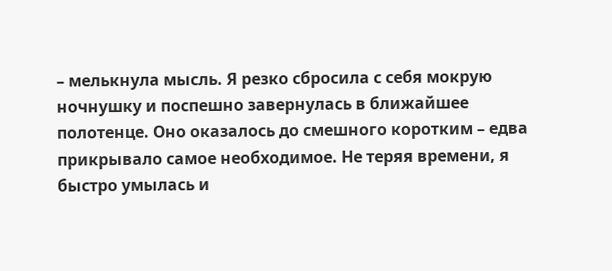– мелькнула мысль. Я резко сбросила с себя мокрую ночнушку и поспешно завернулась в ближайшее полотенце. Оно оказалось до смешного коротким – едва прикрывало самое необходимое. Не теряя времени, я быстро умылась и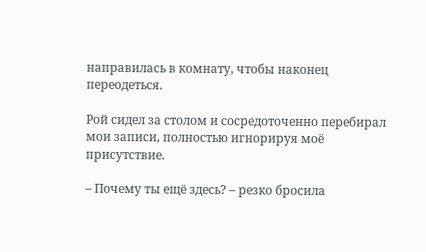направилась в комнату, чтобы наконец переодеться.

Рой сидел за столом и сосредоточенно перебирал мои записи, полностью игнорируя моё присутствие.

– Почему ты ещё здесь? – резко бросила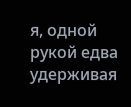я, одной рукой едва удерживая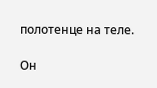полотенце на теле.

Он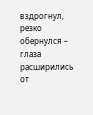вздрогнул, резко обернулся – глаза расширились от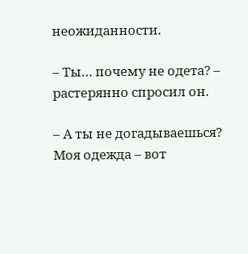неожиданности.

– Ты… почему не одета? – растерянно спросил он.

– А ты не догадываешься? Моя одежда – вот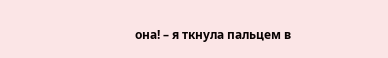она! – я ткнула пальцем в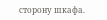сторону шкафа.